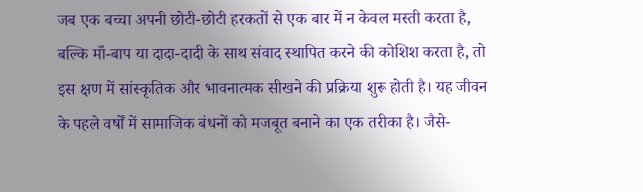जब एक बच्चा अपनी छोटी-छोटी हरकतों से एक बार में न केवल मस्ती करता है, बल्कि माँ-बाप या दादा-दादी के साथ संवाद स्थापित करने की कोशिश करता है, तो इस क्षण में सांस्कृतिक और भावनात्मक सीखने की प्रक्रिया शुरू होती है। यह जीवन के पहले वर्षों में सामाजिक बंधनों को मजबूत बनाने का एक तरीका है। जैसे-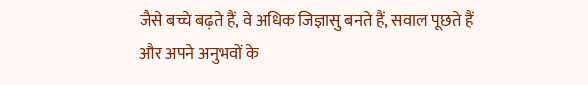जैसे बच्चे बढ़ते हैं, वे अधिक जिज्ञासु बनते हैं, सवाल पूछते हैं और अपने अनुभवों के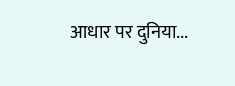आधार पर दुनिया...